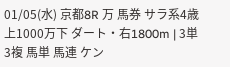01/05(水) 京都8R 万 馬券 サラ系4歳上1000万下 ダート・右1800m | 3単 3複 馬単 馬連 ケン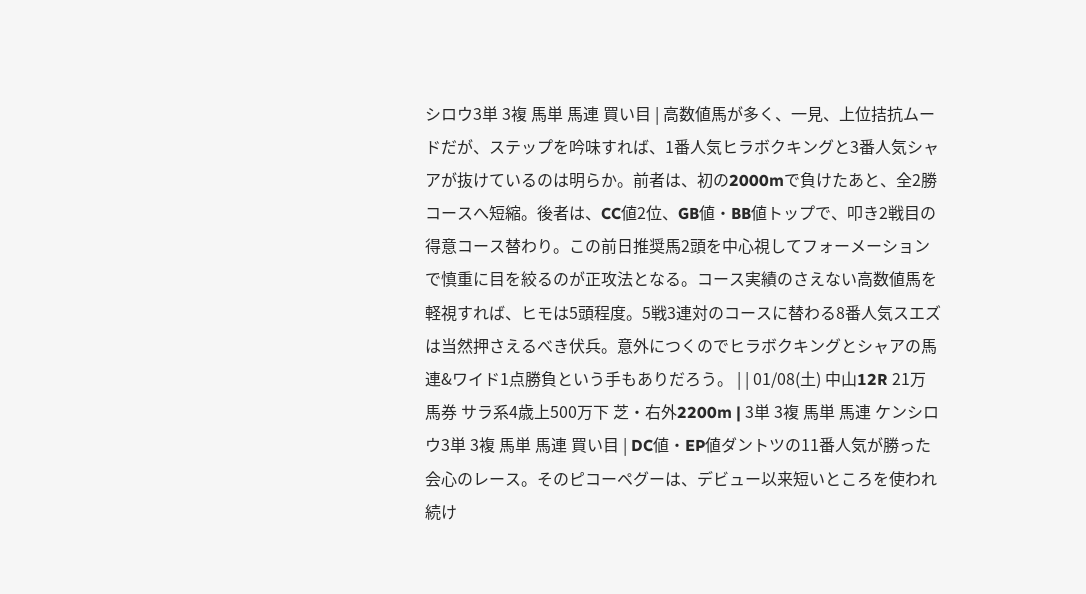シロウ3単 3複 馬単 馬連 買い目 | 高数値馬が多く、一見、上位拮抗ムードだが、ステップを吟味すれば、1番人気ヒラボクキングと3番人気シャアが抜けているのは明らか。前者は、初の2000mで負けたあと、全2勝コースへ短縮。後者は、CC値2位、GB値・BB値トップで、叩き2戦目の得意コース替わり。この前日推奨馬2頭を中心視してフォーメーションで慎重に目を絞るのが正攻法となる。コース実績のさえない高数値馬を軽視すれば、ヒモは5頭程度。5戦3連対のコースに替わる8番人気スエズは当然押さえるべき伏兵。意外につくのでヒラボクキングとシャアの馬連&ワイド1点勝負という手もありだろう。 | | 01/08(土) 中山12R 21万 馬券 サラ系4歳上500万下 芝・右外2200m | 3単 3複 馬単 馬連 ケンシロウ3単 3複 馬単 馬連 買い目 | DC値・EP値ダントツの11番人気が勝った会心のレース。そのピコーペグーは、デビュー以来短いところを使われ続け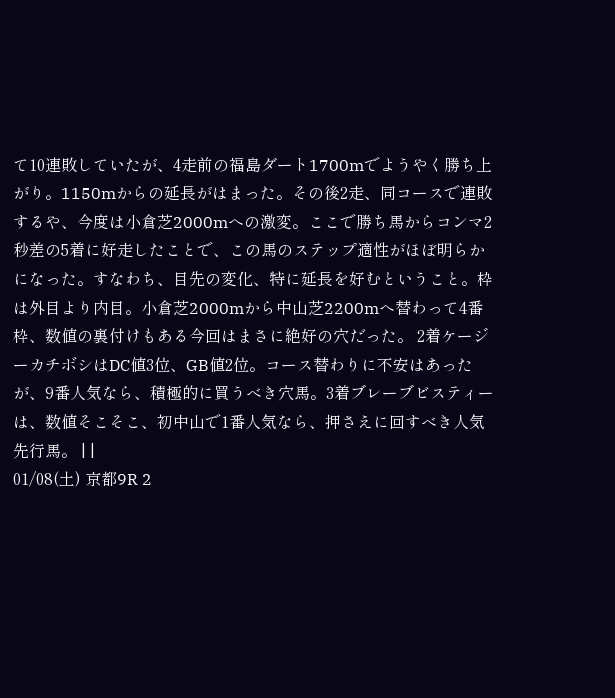て10連敗していたが、4走前の福島ダート1700mでようやく勝ち上がり。1150mからの延長がはまった。その後2走、同コースで連敗するや、今度は小倉芝2000mへの激変。ここで勝ち馬からコンマ2秒差の5着に好走したことで、この馬のステップ適性がほぼ明らかになった。すなわち、目先の変化、特に延長を好むということ。枠は外目より内目。小倉芝2000mから中山芝2200mへ替わって4番枠、数値の裏付けもある今回はまさに絶好の穴だった。 2着ケージーカチボシはDC値3位、GB値2位。コース替わりに不安はあったが、9番人気なら、積極的に買うべき穴馬。3着ブレーブビスティーは、数値そこそこ、初中山で1番人気なら、押さえに回すべき人気先行馬。 | |
01/08(土) 京都9R 2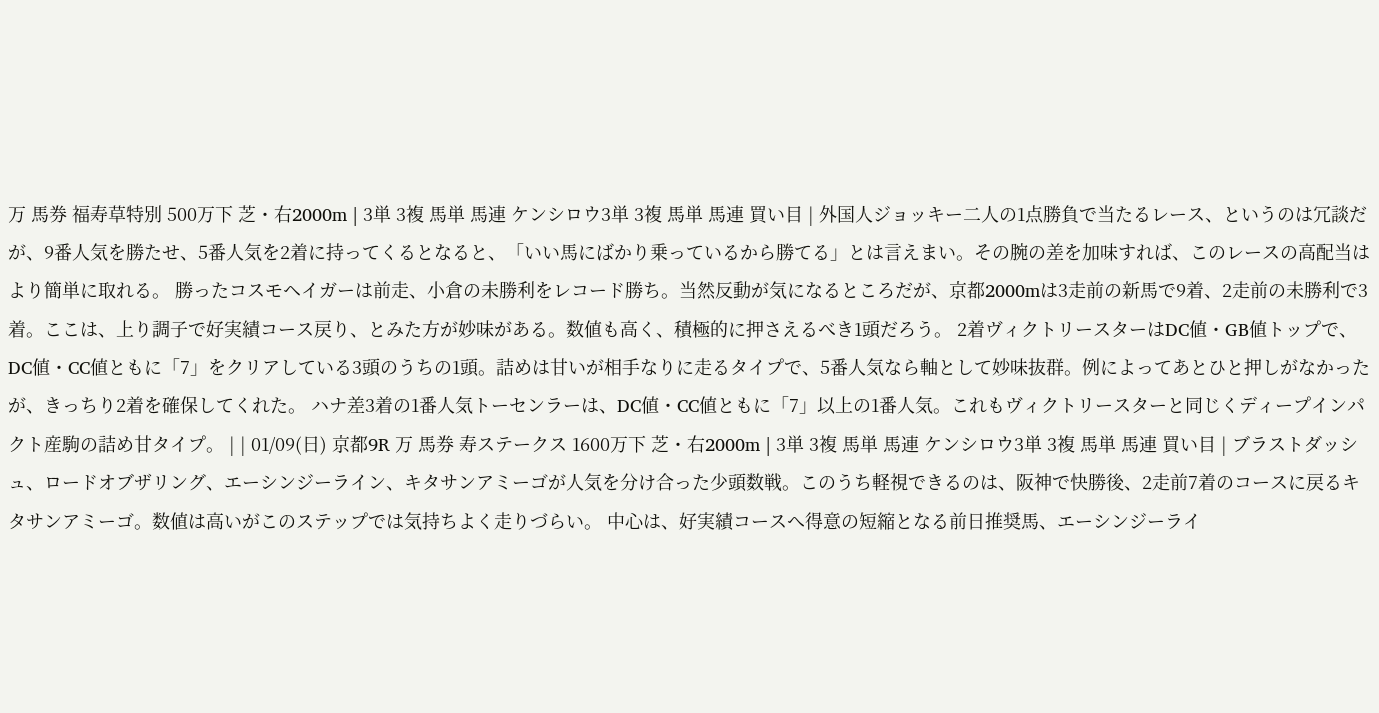万 馬券 福寿草特別 500万下 芝・右2000m | 3単 3複 馬単 馬連 ケンシロウ3単 3複 馬単 馬連 買い目 | 外国人ジョッキー二人の1点勝負で当たるレース、というのは冗談だが、9番人気を勝たせ、5番人気を2着に持ってくるとなると、「いい馬にばかり乗っているから勝てる」とは言えまい。その腕の差を加味すれば、このレースの高配当はより簡単に取れる。 勝ったコスモヘイガーは前走、小倉の未勝利をレコード勝ち。当然反動が気になるところだが、京都2000mは3走前の新馬で9着、2走前の未勝利で3着。ここは、上り調子で好実績コース戻り、とみた方が妙味がある。数値も高く、積極的に押さえるべき1頭だろう。 2着ヴィクトリースターはDC値・GB値トップで、DC値・CC値ともに「7」をクリアしている3頭のうちの1頭。詰めは甘いが相手なりに走るタイプで、5番人気なら軸として妙味抜群。例によってあとひと押しがなかったが、きっちり2着を確保してくれた。 ハナ差3着の1番人気トーセンラーは、DC値・CC値ともに「7」以上の1番人気。これもヴィクトリースターと同じくディープインパクト産駒の詰め甘タイプ。 | | 01/09(日) 京都9R 万 馬券 寿ステークス 1600万下 芝・右2000m | 3単 3複 馬単 馬連 ケンシロウ3単 3複 馬単 馬連 買い目 | ブラストダッシュ、ロードオブザリング、エーシンジーライン、キタサンアミーゴが人気を分け合った少頭数戦。このうち軽視できるのは、阪神で快勝後、2走前7着のコースに戻るキタサンアミーゴ。数値は高いがこのステップでは気持ちよく走りづらい。 中心は、好実績コースへ得意の短縮となる前日推奨馬、エーシンジーライ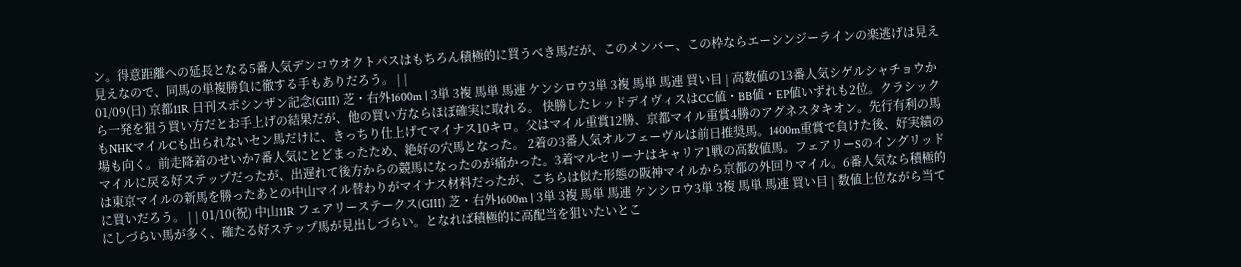ン。得意距離への延長となる5番人気デンコウオクトパスはもちろん積極的に買うべき馬だが、このメンバー、この枠ならエーシンジーラインの楽逃げは見え見えなので、同馬の単複勝負に徹する手もありだろう。 | |
01/09(日) 京都11R 日刊スポシンザン記念(GIII) 芝・右外1600m | 3単 3複 馬単 馬連 ケンシロウ3単 3複 馬単 馬連 買い目 | 高数値の13番人気シゲルシャチョウから一発を狙う買い方だとお手上げの結果だが、他の買い方ならほぼ確実に取れる。 快勝したレッドデイヴィスはCC値・BB値・EP値いずれも2位。クラシックもNHKマイルCも出られないセン馬だけに、きっちり仕上げてマイナス10キロ。父はマイル重賞12勝、京都マイル重賞4勝のアグネスタキオン。先行有利の馬場も向く。前走降着のせいか7番人気にとどまったため、絶好の穴馬となった。 2着の3番人気オルフェーヴルは前日推奨馬。1400m重賞で負けた後、好実績のマイルに戻る好ステップだったが、出遅れて後方からの競馬になったのが痛かった。3着マルセリーナはキャリア1戦の高数値馬。フェアリーSのイングリッドは東京マイルの新馬を勝ったあとの中山マイル替わりがマイナス材料だったが、こちらは似た形態の阪神マイルから京都の外回りマイル。6番人気なら積極的に買いだろう。 | | 01/10(祝) 中山11R フェアリーステークス(GIII) 芝・右外1600m | 3単 3複 馬単 馬連 ケンシロウ3単 3複 馬単 馬連 買い目 | 数値上位ながら当てにしづらい馬が多く、確たる好ステップ馬が見出しづらい。となれば積極的に高配当を狙いたいとこ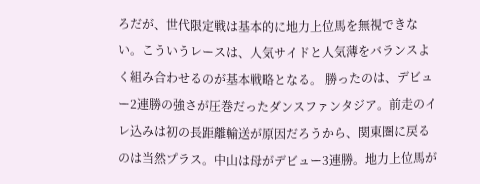ろだが、世代限定戦は基本的に地力上位馬を無視できない。こういうレースは、人気サイドと人気薄をバランスよく組み合わせるのが基本戦略となる。 勝ったのは、デビュー2連勝の強さが圧巻だったダンスファンタジア。前走のイレ込みは初の長距離輸送が原因だろうから、関東圏に戻るのは当然プラス。中山は母がデビュー3連勝。地力上位馬が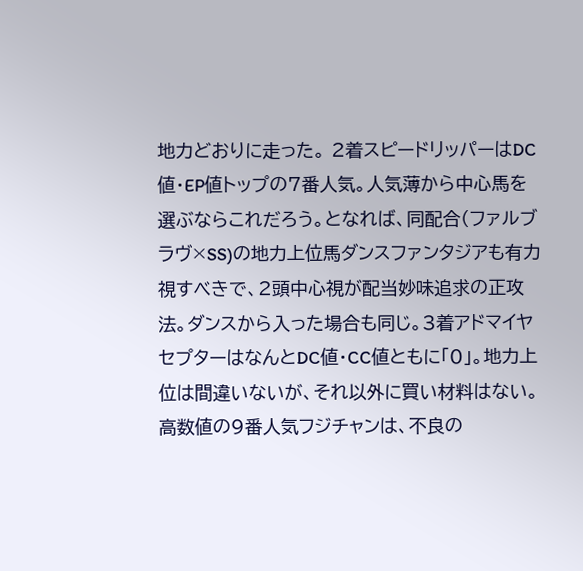地力どおりに走った。 2着スピードリッパーはDC値・EP値トップの7番人気。人気薄から中心馬を選ぶならこれだろう。となれば、同配合(ファルブラヴ×SS)の地力上位馬ダンスファンタジアも有力視すべきで、2頭中心視が配当妙味追求の正攻法。ダンスから入った場合も同じ。3着アドマイヤセプターはなんとDC値・CC値ともに「0」。地力上位は間違いないが、それ以外に買い材料はない。 高数値の9番人気フジチャンは、不良の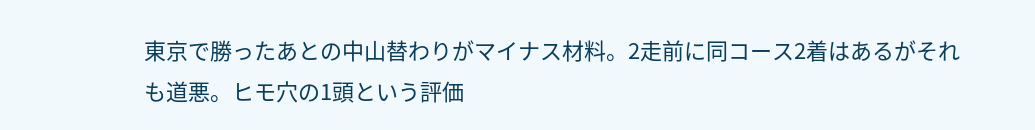東京で勝ったあとの中山替わりがマイナス材料。2走前に同コース2着はあるがそれも道悪。ヒモ穴の1頭という評価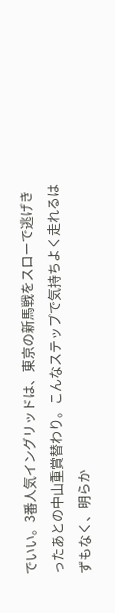でいい。3番人気イングリッドは、東京の新馬戦をスローで逃げきったあとの中山重賞替わり。こんなステップで気持ちよく走れるはずもなく、明らか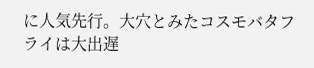に人気先行。大穴とみたコスモバタフライは大出遅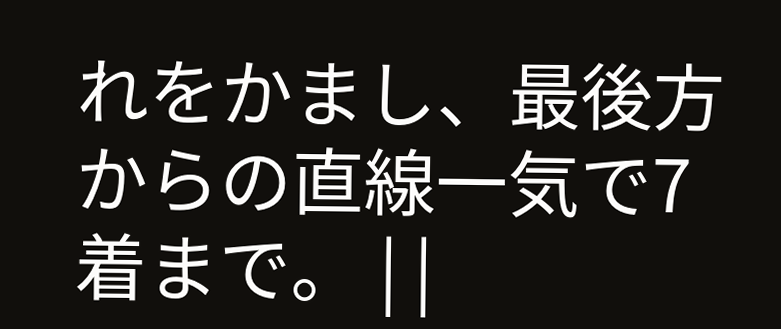れをかまし、最後方からの直線一気で7着まで。 | |